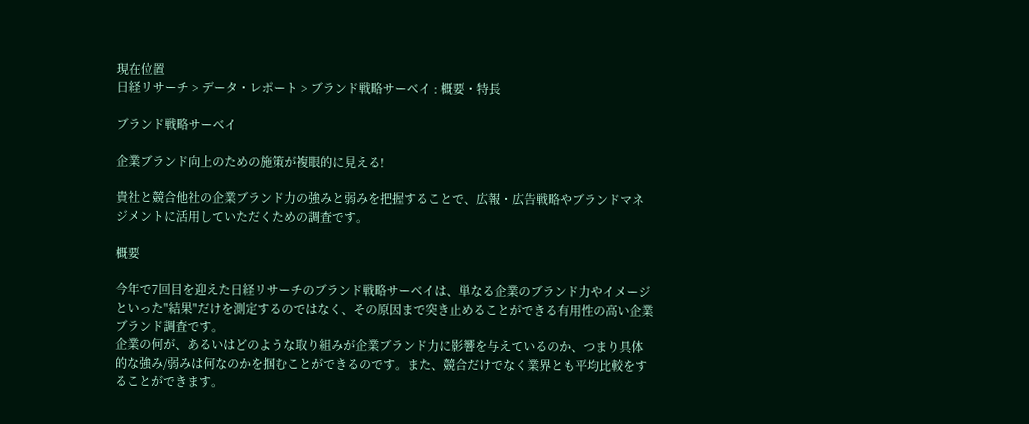現在位置
日経リサーチ > データ・レポート > ブランド戦略サーベイ : 概要・特長

ブランド戦略サーベイ

企業ブランド向上のための施策が複眼的に見える!

貴社と競合他社の企業ブランド力の強みと弱みを把握することで、広報・広告戦略やブランドマネジメントに活用していただくための調査です。

概要

今年で7回目を迎えた日経リサーチのブランド戦略サーベイは、単なる企業のブランド力やイメージといった"結果"だけを測定するのではなく、その原因まで突き止めることができる有用性の高い企業ブランド調査です。
企業の何が、あるいはどのような取り組みが企業ブランド力に影響を与えているのか、つまり具体的な強み/弱みは何なのかを掴むことができるのです。また、競合だけでなく業界とも平均比較をすることができます。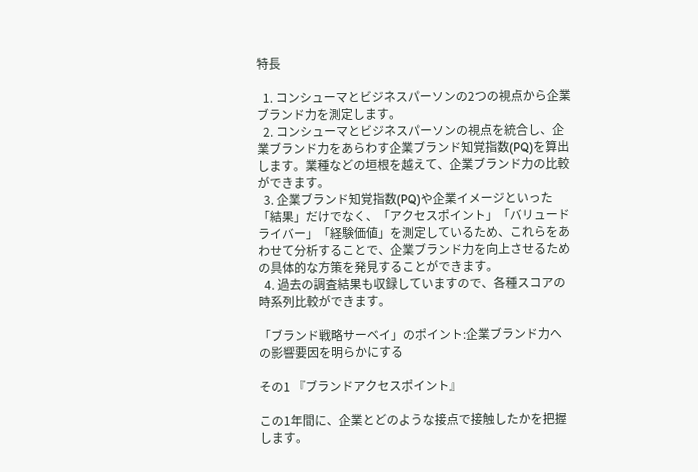特長

  1. コンシューマとビジネスパーソンの2つの視点から企業ブランド力を測定します。
  2. コンシューマとビジネスパーソンの視点を統合し、企業ブランド力をあらわす企業ブランド知覚指数(PQ)を算出します。業種などの垣根を越えて、企業ブランド力の比較ができます。
  3. 企業ブランド知覚指数(PQ)や企業イメージといった「結果」だけでなく、「アクセスポイント」「バリュードライバー」「経験価値」を測定しているため、これらをあわせて分析することで、企業ブランド力を向上させるための具体的な方策を発見することができます。
  4. 過去の調査結果も収録していますので、各種スコアの時系列比較ができます。

「ブランド戦略サーベイ」のポイント:企業ブランド力への影響要因を明らかにする

その1 『ブランドアクセスポイント』

この1年間に、企業とどのような接点で接触したかを把握します。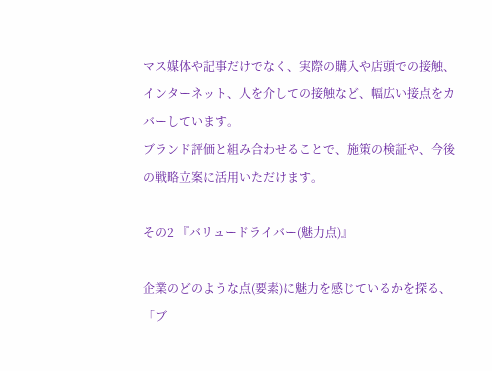マス媒体や記事だけでなく、実際の購入や店頭での接触、インターネット、人を介しての接触など、幅広い接点をカバーしています。
ブランド評価と組み合わせることで、施策の検証や、今後の戦略立案に活用いただけます。

その2 『バリュードライバー(魅力点)』

企業のどのような点(要素)に魅力を感じているかを探る、「ブ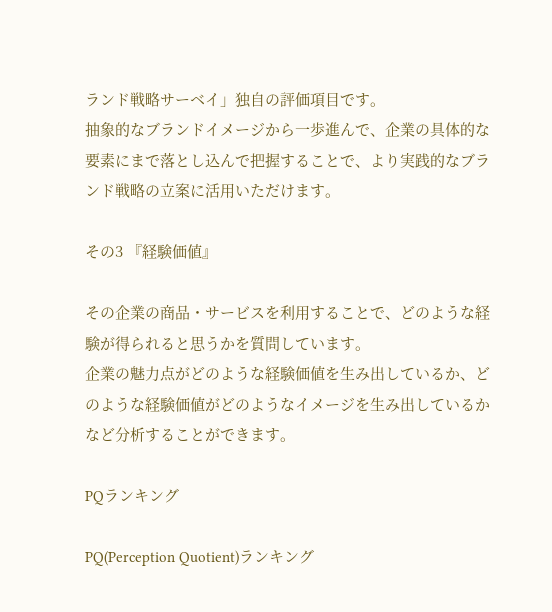ランド戦略サーベイ」独自の評価項目です。
抽象的なブランドイメージから一歩進んで、企業の具体的な要素にまで落とし込んで把握することで、より実践的なブランド戦略の立案に活用いただけます。

その3 『経験価値』

その企業の商品・サービスを利用することで、どのような経験が得られると思うかを質問しています。
企業の魅力点がどのような経験価値を生み出しているか、どのような経験価値がどのようなイメージを生み出しているかなど分析することができます。

PQランキング

PQ(Perception Quotient)ランキング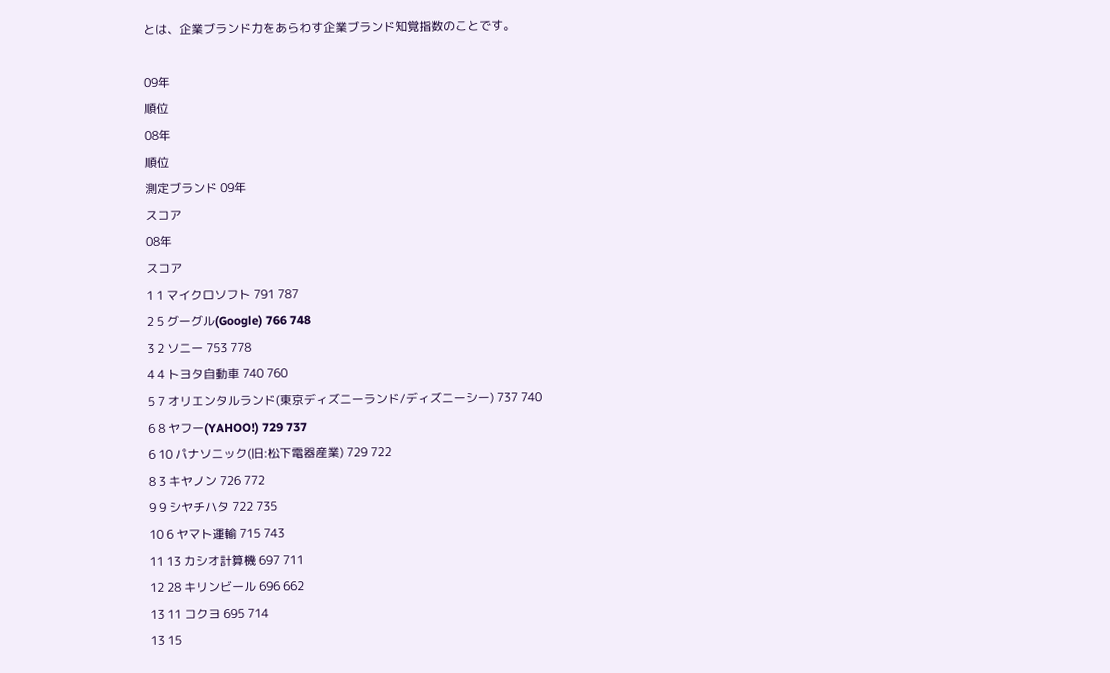とは、企業ブランド力をあらわす企業ブランド知覚指数のことです。

09年
順位
08年
順位
測定ブランド 09年
スコア
08年
スコア
1 1 マイクロソフト 791 787
2 5 グーグル(Google) 766 748
3 2 ソニー 753 778
4 4 トヨタ自動車 740 760
5 7 オリエンタルランド(東京ディズニーランド/ディズニーシー) 737 740
6 8 ヤフー(YAHOO!) 729 737
6 10 パナソニック(旧:松下電器産業) 729 722
8 3 キヤノン 726 772
9 9 シヤチハタ 722 735
10 6 ヤマト運輸 715 743
11 13 カシオ計算機 697 711
12 28 キリンビール 696 662
13 11 コクヨ 695 714
13 15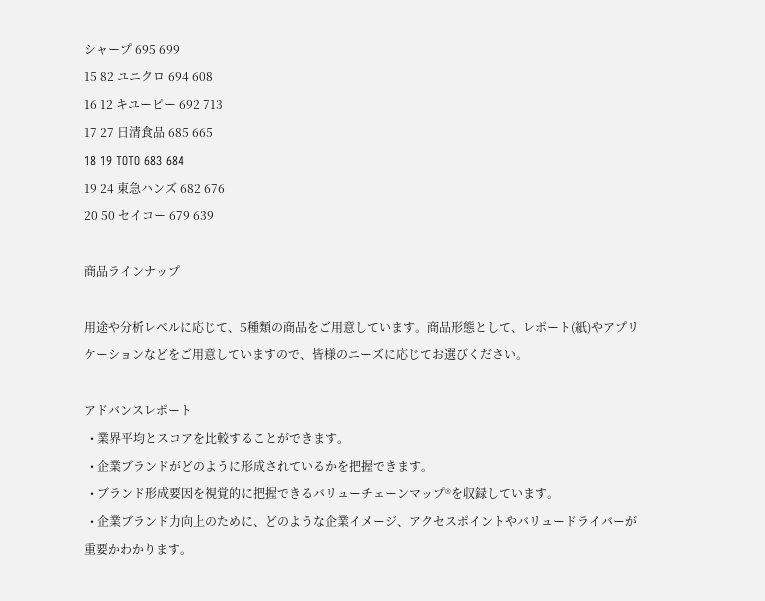シャープ 695 699
15 82 ユニクロ 694 608
16 12 キユーピー 692 713
17 27 日清食品 685 665
18 19 TOTO 683 684
19 24 東急ハンズ 682 676
20 50 セイコー 679 639

商品ラインナップ

用途や分析レベルに応じて、5種類の商品をご用意しています。商品形態として、レポート(紙)やアプリケーションなどをご用意していますので、皆様のニーズに応じてお選びください。

アドバンスレポート
  • 業界平均とスコアを比較することができます。
  • 企業ブランドがどのように形成されているかを把握できます。
  • ブランド形成要因を視覚的に把握できるバリューチェーンマップ®を収録しています。
  • 企業ブランド力向上のために、どのような企業イメージ、アクセスポイントやバリュードライバーが重要かわかります。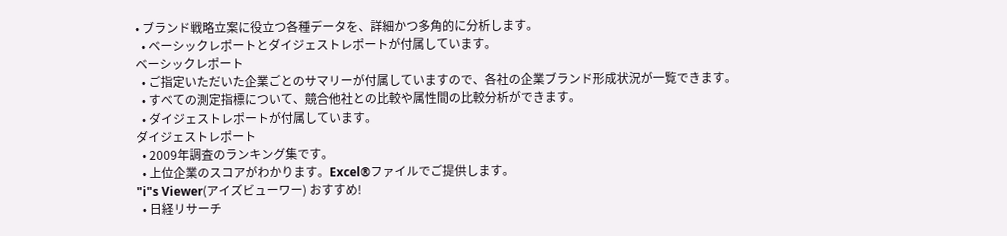• ブランド戦略立案に役立つ各種データを、詳細かつ多角的に分析します。
  • ベーシックレポートとダイジェストレポートが付属しています。
ベーシックレポート
  • ご指定いただいた企業ごとのサマリーが付属していますので、各社の企業ブランド形成状況が一覧できます。
  • すべての測定指標について、競合他社との比較や属性間の比較分析ができます。
  • ダイジェストレポートが付属しています。
ダイジェストレポート
  • 2009年調査のランキング集です。
  • 上位企業のスコアがわかります。Excel®ファイルでご提供します。
"i"s Viewer(アイズビューワー) おすすめ!
  • 日経リサーチ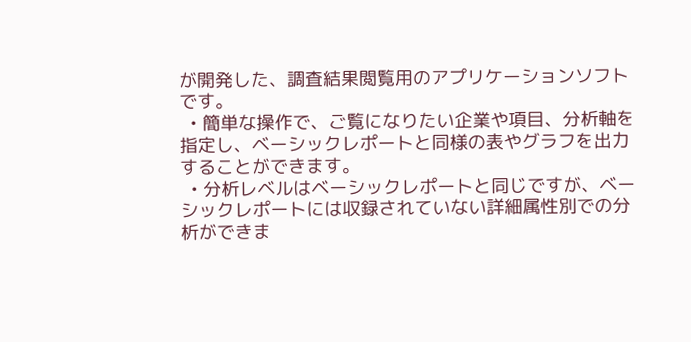が開発した、調査結果閲覧用のアプリケーションソフトです。
  • 簡単な操作で、ご覧になりたい企業や項目、分析軸を指定し、ベーシックレポートと同様の表やグラフを出力することができます。
  • 分析レベルはベーシックレポートと同じですが、ベーシックレポートには収録されていない詳細属性別での分析ができま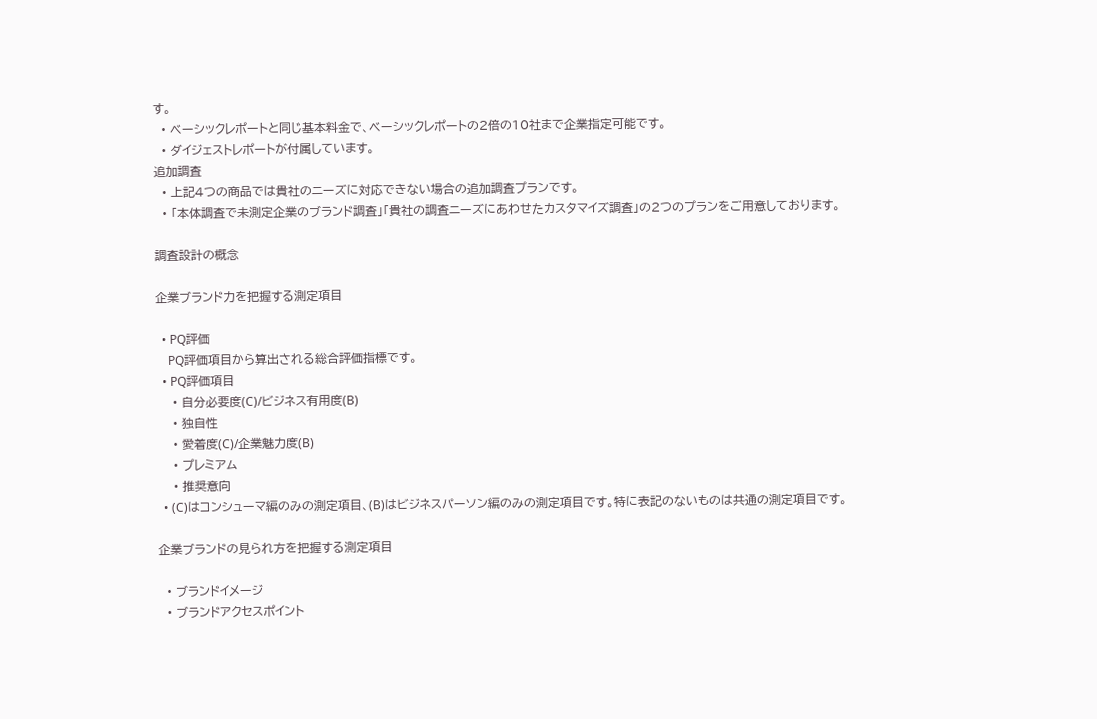す。
  • ベーシックレポートと同じ基本料金で、ベーシックレポートの2倍の10社まで企業指定可能です。
  • ダイジェストレポートが付属しています。
追加調査
  • 上記4つの商品では貴社のニーズに対応できない場合の追加調査プランです。
  • 「本体調査で未測定企業のブランド調査」「貴社の調査ニーズにあわせたカスタマイズ調査」の2つのプランをご用意しております。

調査設計の概念

企業ブランド力を把握する測定項目

  • PQ評価
    PQ評価項目から算出される総合評価指標です。
  • PQ評価項目
    • 自分必要度(C)/ビジネス有用度(B)
    • 独自性
    • 愛着度(C)/企業魅力度(B)
    • プレミアム
    • 推奨意向
  • (C)はコンシューマ編のみの測定項目、(B)はビジネスパーソン編のみの測定項目です。特に表記のないものは共通の測定項目です。

企業ブランドの見られ方を把握する測定項目

  • ブランドイメージ
  • ブランドアクセスポイント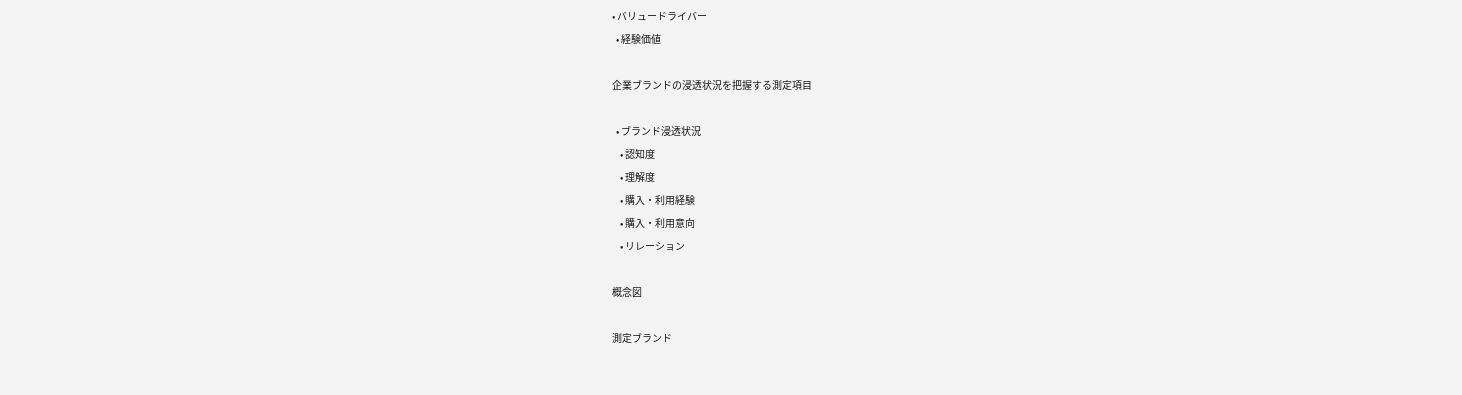• バリュードライバー
  • 経験価値

企業ブランドの浸透状況を把握する測定項目

  • ブランド浸透状況
    • 認知度
    • 理解度
    • 購入・利用経験
    • 購入・利用意向
    • リレーション

概念図

測定ブランド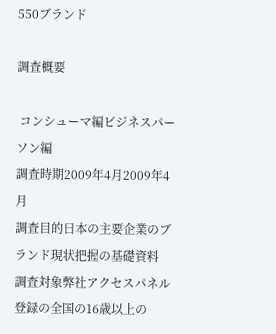550ブランド

調査概要

 コンシューマ編ビジネスパーソン編
調査時期2009年4月2009年4月
調査目的日本の主要企業のブランド現状把握の基礎資料
調査対象弊社アクセスパネル登録の全国の16歳以上の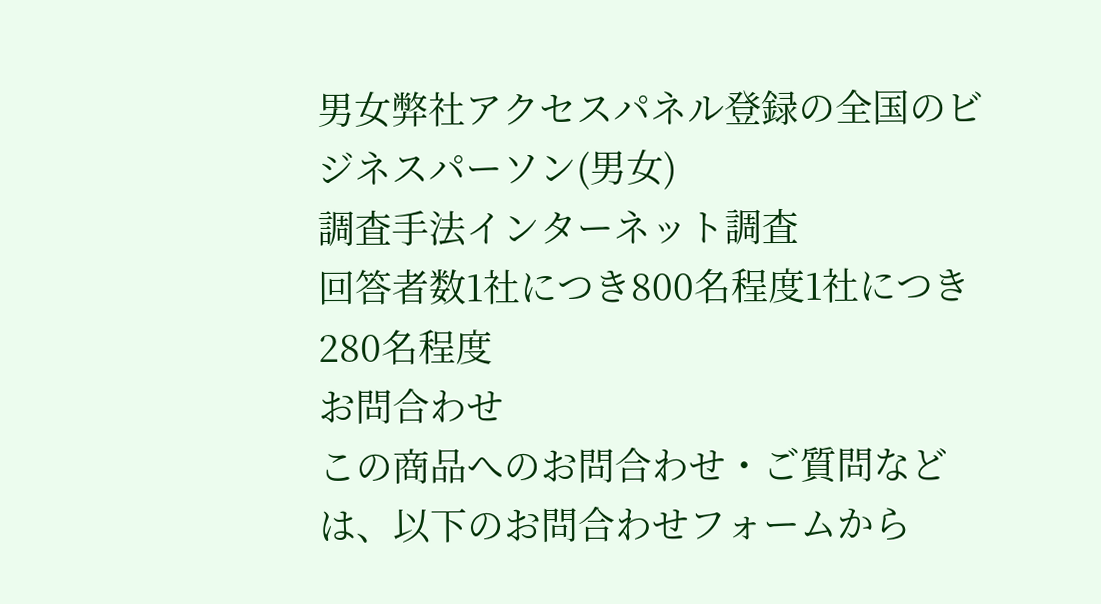男女弊社アクセスパネル登録の全国のビジネスパーソン(男女)
調査手法インターネット調査
回答者数1社につき800名程度1社につき280名程度
お問合わせ
この商品へのお問合わせ・ご質問などは、以下のお問合わせフォームから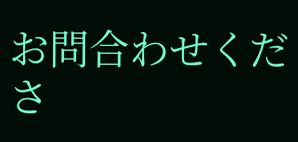お問合わせくださ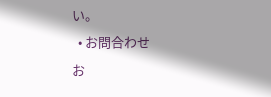い。
  • お問合わせ
お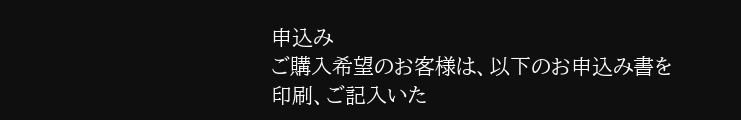申込み
ご購入希望のお客様は、以下のお申込み書を印刷、ご記入いた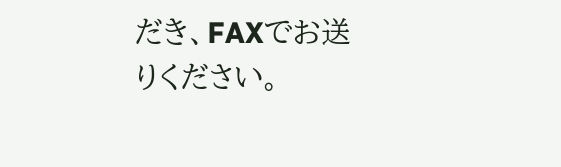だき、FAXでお送りください。